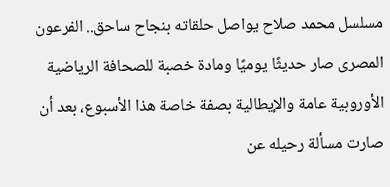مسلسل محمد صلاح يواصل حلقاته بنجاح ساحق.. الفرعون المصرى صار حديثًا يوميًا ومادة خصبة للصحافة الرياضية الأوروبية عامة والإيطالية بصفة خاصة هذا الأسبوع، بعد أن صارت مسألة رحيله عن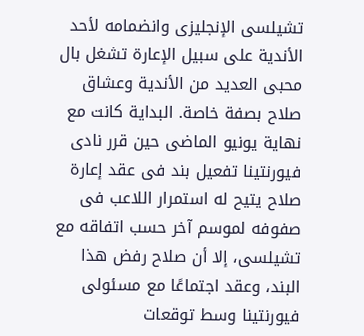تشيلسى الإنجليزى وانضمامه لأحد الأندية على سبيل الإعارة تشغل بال محبى العديد من الأندية وعشاق صلاح بصفة خاصة. البداية كانت مع نهاية يونيو الماضى حين قرر نادى فيورنتينا تفعيل بند فى عقد إعارة صلاح يتيح له استمرار اللاعب فى صفوفه لموسم آخر حسب اتفاقه مع تشيلسى، إلا أن صلاح رفض هذا البند، وعقد اجتماعًا مع مسئولى فيورنتينا وسط توقعات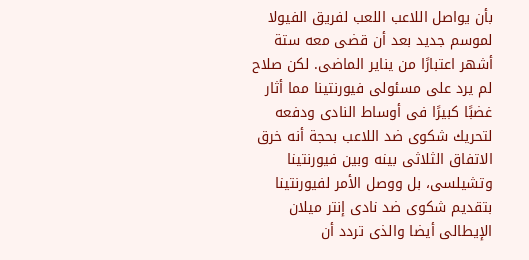بأن يواصل اللاعب اللعب لفريق الفيولا لموسم جديد بعد أن قضى معه ستة أشهر اعتبارًا من يناير الماضى. لكن صلاح لم يرد على مسئولى فيورنتينا مما أثار غضبًا كبيرًا فى أوساط النادى ودفعه لتحريك شكوى ضد اللاعب بحجة أنه خرق الاتفاق الثلاثى بينه وبين فيورنتينا وتشيلسى، بل ووصل الأمر لفيورنتينا بتقديم شكوى ضد نادى إنتر ميلان الإيطالى أيضا والذى تردد أن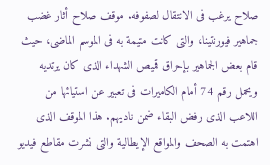صلاح يرغب فى الانتقال لصفوفه. موقف صلاح أثار غضب جماهير فيورنتينا، والتى كانت متيمة به فى الموسم الماضى، حيث قام بعض الجماهير بإحراق قميص الشهداء الذى كان يرتديه ويحمل رقم 74 أمام الكاميرات فى تعبير عن استيائها من اللاعب الذى رفض البقاء ضمن ناديهم. هذا الموقف الذى اهتمت به الصحف والمواقع الإيطالية والتى نشرت مقاطع فيديو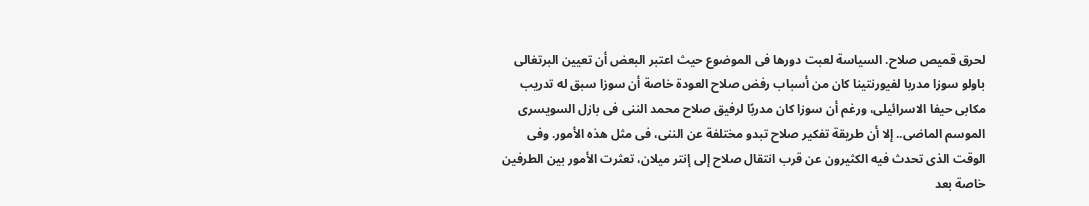لحرق قميص صلاح. السياسة لعبت دورها فى الموضوع حيث اعتبر البعض أن تعيين البرتغالى باولو سوزا مدربا لفيورنتينا كان من أسباب رفض صلاح العودة خاصة أن سوزا سبق له تدريب مكابى حيفا الاسرائيلى، ورغم أن سوزا كان مدربًا لرفيق صلاح محمد الننى فى بازل السويسرى الموسم الماضى.. إلا أن طريقة تفكير صلاح تبدو مختلفة عن الننى، فى مثل هذه الأمور. وفى الوقت الذى تحدث فيه الكثيرون عن قرب انتقال صلاح إلى إنتر ميلان، تعثرت الأمور بين الطرفين خاصة بعد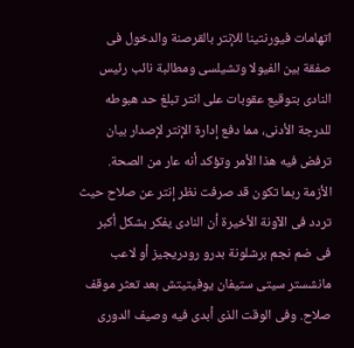اتهامات فيورنتينا للإنتر بالقرصنة والدخول فى صفقة بين الفيولا وتشيلسى ومطالبة نائب رئيس النادى بتوقيع عقوبات على انتر تبلغ حد هبوطه للدرجة الأدنى، مما دفع إدارة الإنتر لإصدار بيان ترفض فيه هذا الأمر وتؤكد أنه عار من الصحة. الأزمة ربما تكون قد صرفت نظر إنتر عن صلاح حيث تردد فى الآونة الأخيرة أن النادى يفكر بشكل أكبر فى ضم نجم برشلونة بدرو رودريجيز أو لاعب مانشستر سيتى ستيفان يوفيتيتش بعد تعثر موقف صلاح. وفى الوقت الذى أبدى فيه وصيف الدورى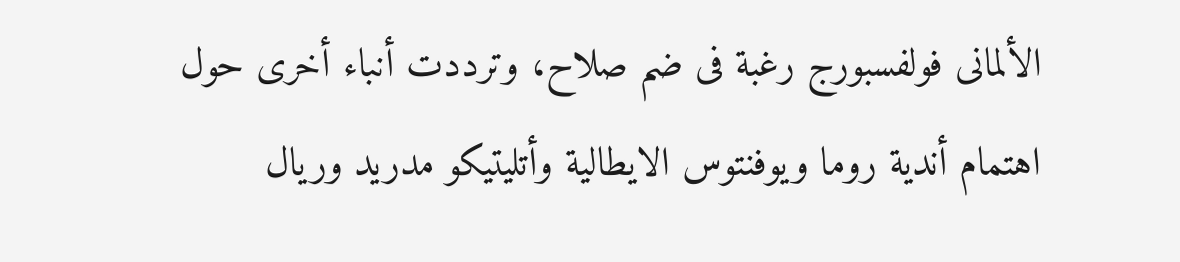الألمانى فولفسبورج رغبة فى ضم صلاح، وترددت أنباء أخرى حول اهتمام أندية روما ويوفنتوس الايطالية وأتليتيكو مدريد وريال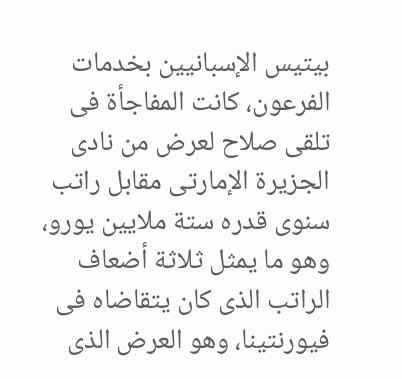بيتيس الإسبانيين بخدمات الفرعون، كانت المفاجأة فى تلقى صلاح لعرض من نادى الجزيرة الإمارتى مقابل راتب سنوى قدره ستة ملايين يورو، وهو ما يمثل ثلاثة أضعاف الراتب الذى كان يتقاضاه فى فيورنتينا، وهو العرض الذى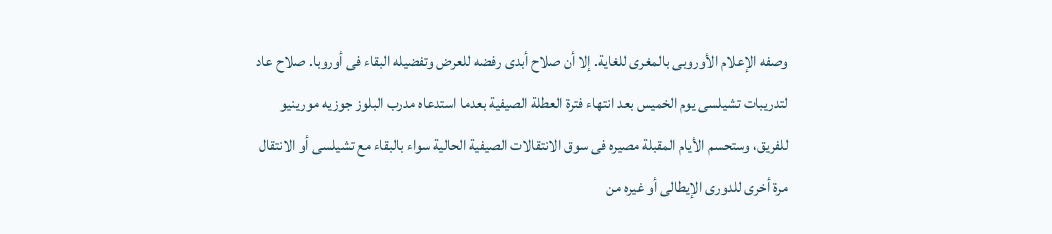وصفه الإعلام الأوروبى بالمغرى للغاية. إلا أن صلاح أبدى رفضه للعرض وتفضيله البقاء فى أوروبا. صلاح عاد لتدريبات تشيلسى يوم الخميس بعد انتهاء فترة العطلة الصيفية بعدما استدعاه مدرب البلوز جوزيه مورينيو للفريق، وستحسم الأيام المقبلة مصيره فى سوق الانتقالات الصيفية الحالية سواء بالبقاء مع تشيلسى أو الانتقال مرة أخرى للدورى الإيطالى أو غيره من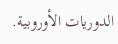الدوريات الأوروبية.